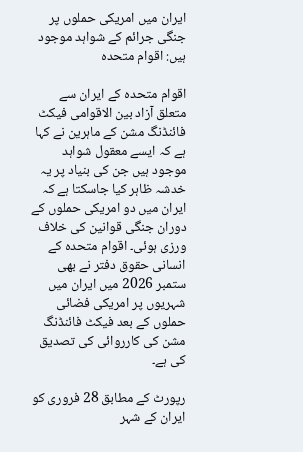ایران میں امریکی حملوں پر جنگی جرائم کے شواہد موجود ہیں: اقوام متحدہ

اقوام متحدہ کے ایران سے متعلق آزاد بین الاقوامی فیکٹ فائنڈنگ مشن کے ماہرین نے کہا ہے کہ ایسے معقول شواہد موجود ہیں جن کی بنیاد پر یہ خدشہ ظاہر کیا جاسکتا ہے کہ ایران میں دو امریکی حملوں کے دوران جنگی قوانین کی خلاف ورزی ہوئی۔ اقوام متحدہ کے انسانی حقوق دفتر نے بھی ستمبر 2026 میں ایران میں شہریوں پر امریکی فضائی حملوں کے بعد فیکٹ فائنڈنگ مشن کی کارروائی کی تصدیق کی ہے۔

رپورٹ کے مطابق 28 فروری کو ایران کے شہر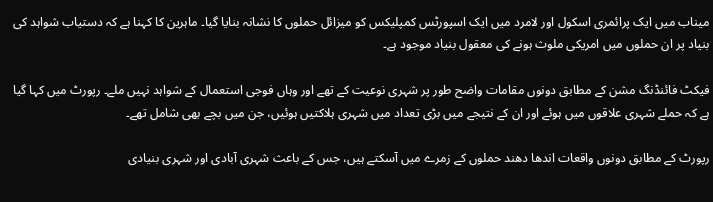میناب میں ایک پرائمری اسکول اور لامرد میں ایک اسپورٹس کمپلیکس کو میزائل حملوں کا نشانہ بنایا گیا۔ ماہرین کا کہنا ہے کہ دستیاب شواہد کی بنیاد پر ان حملوں میں امریکی ملوث ہونے کی معقول بنیاد موجود ہے۔

فیکٹ فائنڈنگ مشن کے مطابق دونوں مقامات واضح طور پر شہری نوعیت کے تھے اور وہاں فوجی استعمال کے شواہد نہیں ملے۔ رپورٹ میں کہا گیا ہے کہ حملے شہری علاقوں میں ہوئے اور ان کے نتیجے میں بڑی تعداد میں شہری ہلاکتیں ہوئیں، جن میں بچے بھی شامل تھے۔

رپورٹ کے مطابق دونوں واقعات اندھا دھند حملوں کے زمرے میں آسکتے ہیں، جس کے باعث شہری آبادی اور شہری بنیادی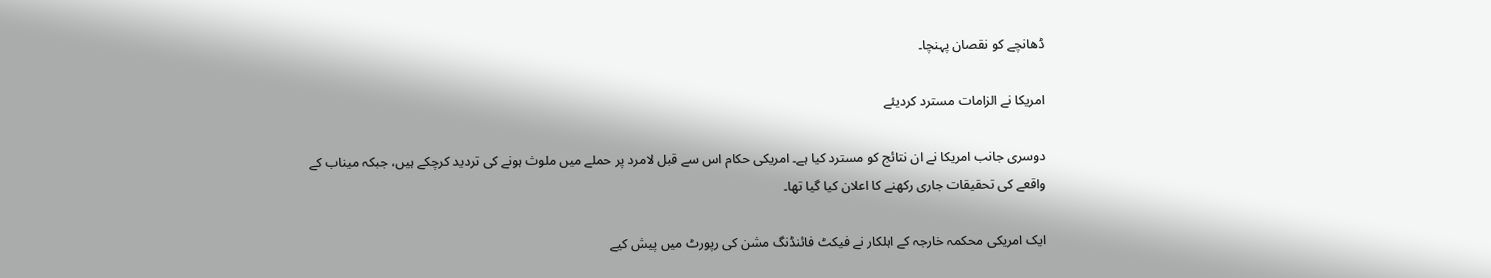ڈھانچے کو نقصان پہنچا۔

امریکا نے الزامات مسترد کردیئے

دوسری جانب امریکا نے ان نتائج کو مسترد کیا ہے۔ امریکی حکام اس سے قبل لامرد پر حملے میں ملوث ہونے کی تردید کرچکے ہیں، جبکہ میناب کے واقعے کی تحقیقات جاری رکھنے کا اعلان کیا گیا تھا۔

ایک امریکی محکمہ خارجہ کے اہلکار نے فیکٹ فائنڈنگ مشن کی رپورٹ میں پیش کیے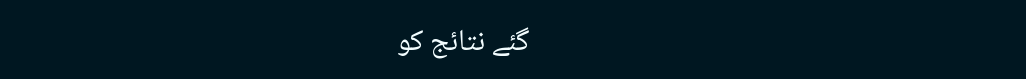گئے نتائج کو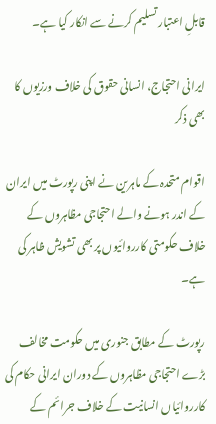قابلِ اعتبار تسلیم کرنے سے انکار کیا ہے۔

ایرانی احتجاج، انسانی حقوق کی خلاف ورزیوں کا بھی ذکر

اقوام متحدہ کے ماہرین نے اپنی رپورٹ میں ایران کے اندر ہونے والے احتجاجی مظاہروں کے خلاف حکومتی کارروائیوں پر بھی تشویش ظاہر کی ہے۔

رپورٹ کے مطابق جنوری میں حکومت مخالف بڑے احتجاجی مظاہروں کے دوران ایرانی حکام کی کارروائیاں انسانیت کے خلاف جرائم کے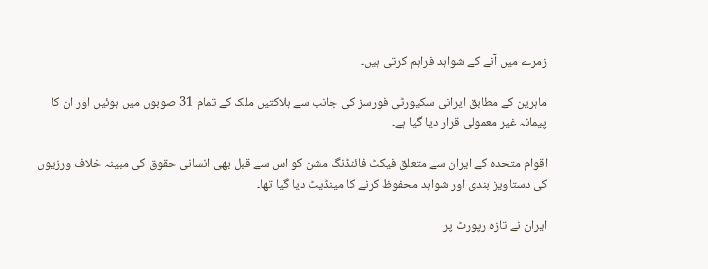زمرے میں آنے کے شواہد فراہم کرتی ہیں۔

ماہرین کے مطابق ایرانی سکیورٹی فورسز کی جانب سے ہلاکتیں ملک کے تمام 31 صوبوں میں ہوئیں اور ان کا پیمانہ غیر معمولی قرار دیا گیا ہے۔

اقوام متحدہ کے ایران سے متعلق فیکٹ فائنڈنگ مشن کو اس سے قبل بھی انسانی حقوق کی مبینہ خلاف ورزیوں کی دستاویز بندی اور شواہد محفوظ کرنے کا مینڈیٹ دیا گیا تھا۔

ایران نے تازہ رپورٹ پر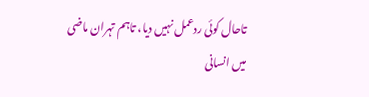تاحال کوئی ردعمل نہیں دیا، تاہم تہران ماضی میں انسانی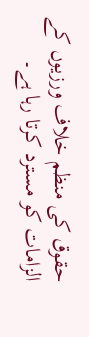حقوق کی منظم خلاف ورزیوں کے الزامات کو مسترد کرتا رہا ہے۔